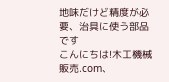地味だけど精度が必要、治具に使う部品です
こんにちは!木工機械販売.com、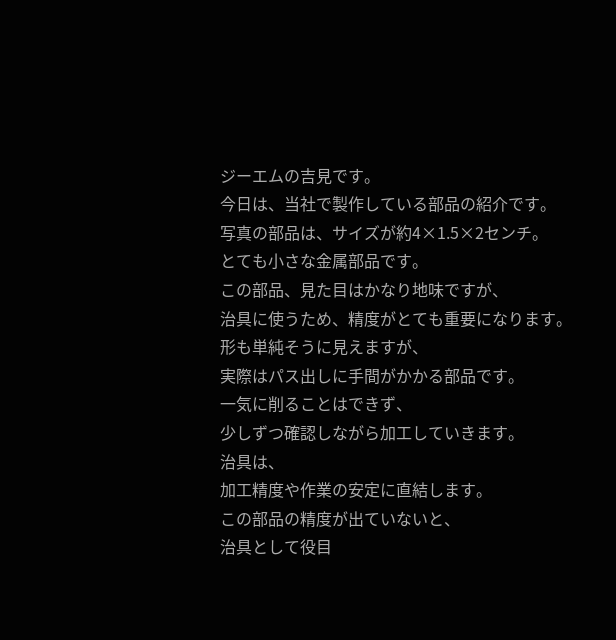ジーエムの吉見です。
今日は、当社で製作している部品の紹介です。
写真の部品は、サイズが約4×1.5×2センチ。
とても小さな金属部品です。
この部品、見た目はかなり地味ですが、
治具に使うため、精度がとても重要になります。
形も単純そうに見えますが、
実際はパス出しに手間がかかる部品です。
一気に削ることはできず、
少しずつ確認しながら加工していきます。
治具は、
加工精度や作業の安定に直結します。
この部品の精度が出ていないと、
治具として役目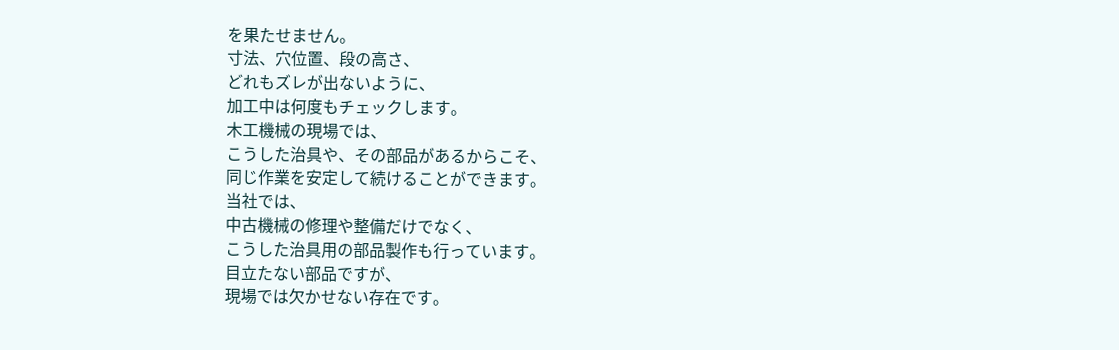を果たせません。
寸法、穴位置、段の高さ、
どれもズレが出ないように、
加工中は何度もチェックします。
木工機械の現場では、
こうした治具や、その部品があるからこそ、
同じ作業を安定して続けることができます。
当社では、
中古機械の修理や整備だけでなく、
こうした治具用の部品製作も行っています。
目立たない部品ですが、
現場では欠かせない存在です。